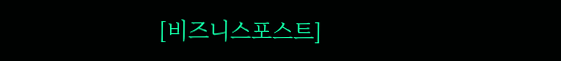[비즈니스포스트]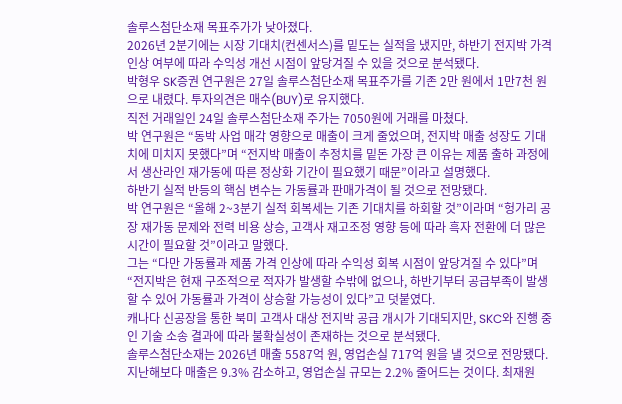솔루스첨단소재 목표주가가 낮아졌다.
2026년 2분기에는 시장 기대치(컨센서스)를 밑도는 실적을 냈지만, 하반기 전지박 가격 인상 여부에 따라 수익성 개선 시점이 앞당겨질 수 있을 것으로 분석됐다.
박형우 SK증권 연구원은 27일 솔루스첨단소재 목표주가를 기존 2만 원에서 1만7천 원으로 내렸다. 투자의견은 매수(BUY)로 유지했다.
직전 거래일인 24일 솔루스첨단소재 주가는 7050원에 거래를 마쳤다.
박 연구원은 “동박 사업 매각 영향으로 매출이 크게 줄었으며, 전지박 매출 성장도 기대치에 미치지 못했다”며 “전지박 매출이 추정치를 밑돈 가장 큰 이유는 제품 출하 과정에서 생산라인 재가동에 따른 정상화 기간이 필요했기 때문”이라고 설명했다.
하반기 실적 반등의 핵심 변수는 가동률과 판매가격이 될 것으로 전망됐다.
박 연구원은 “올해 2~3분기 실적 회복세는 기존 기대치를 하회할 것”이라며 “헝가리 공장 재가동 문제와 전력 비용 상승, 고객사 재고조정 영향 등에 따라 흑자 전환에 더 많은 시간이 필요할 것”이라고 말했다.
그는 “다만 가동률과 제품 가격 인상에 따라 수익성 회복 시점이 앞당겨질 수 있다”며 “전지박은 현재 구조적으로 적자가 발생할 수밖에 없으나, 하반기부터 공급부족이 발생할 수 있어 가동률과 가격이 상승할 가능성이 있다”고 덧붙였다.
캐나다 신공장을 통한 북미 고객사 대상 전지박 공급 개시가 기대되지만, SKC와 진행 중인 기술 소송 결과에 따라 불확실성이 존재하는 것으로 분석됐다.
솔루스첨단소재는 2026년 매출 5587억 원, 영업손실 717억 원을 낼 것으로 전망됐다. 지난해보다 매출은 9.3% 감소하고, 영업손실 규모는 2.2% 줄어드는 것이다. 최재원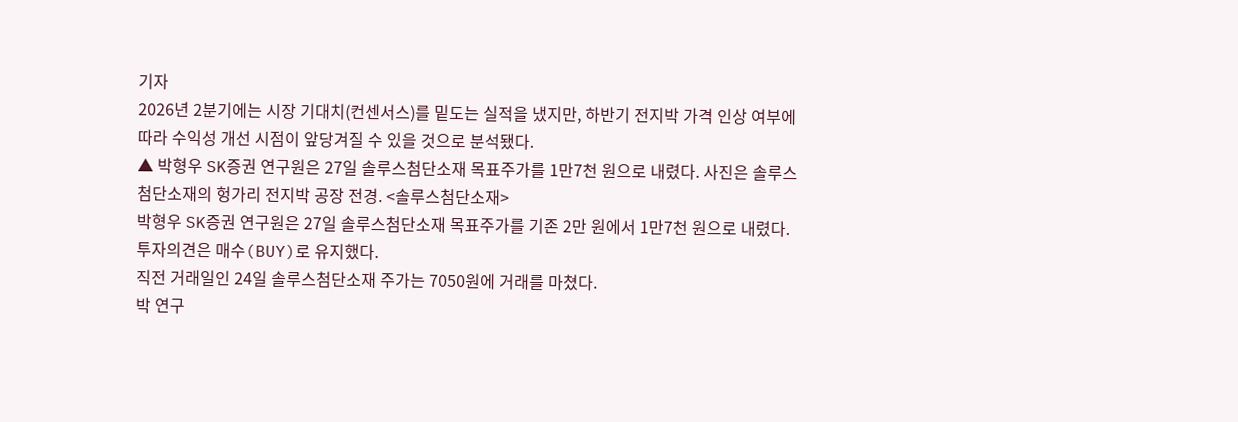기자
2026년 2분기에는 시장 기대치(컨센서스)를 밑도는 실적을 냈지만, 하반기 전지박 가격 인상 여부에 따라 수익성 개선 시점이 앞당겨질 수 있을 것으로 분석됐다.
▲ 박형우 SK증권 연구원은 27일 솔루스첨단소재 목표주가를 1만7천 원으로 내렸다. 사진은 솔루스첨단소재의 헝가리 전지박 공장 전경. <솔루스첨단소재>
박형우 SK증권 연구원은 27일 솔루스첨단소재 목표주가를 기존 2만 원에서 1만7천 원으로 내렸다. 투자의견은 매수(BUY)로 유지했다.
직전 거래일인 24일 솔루스첨단소재 주가는 7050원에 거래를 마쳤다.
박 연구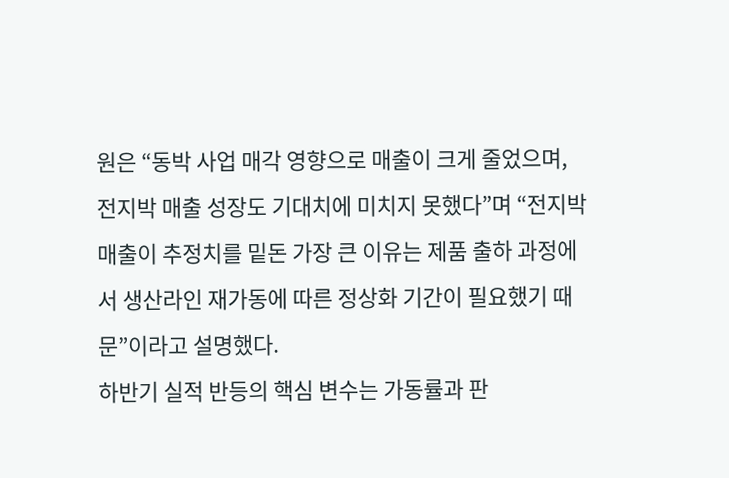원은 “동박 사업 매각 영향으로 매출이 크게 줄었으며, 전지박 매출 성장도 기대치에 미치지 못했다”며 “전지박 매출이 추정치를 밑돈 가장 큰 이유는 제품 출하 과정에서 생산라인 재가동에 따른 정상화 기간이 필요했기 때문”이라고 설명했다.
하반기 실적 반등의 핵심 변수는 가동률과 판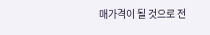매가격이 될 것으로 전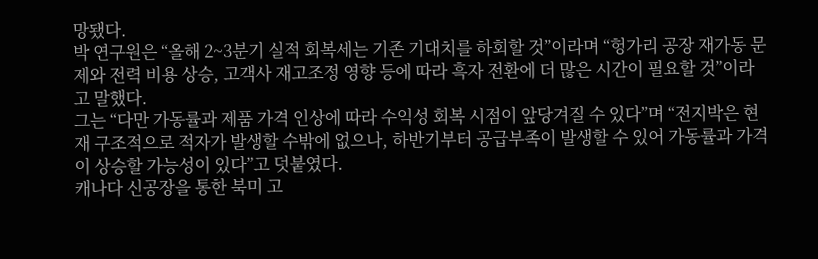망됐다.
박 연구원은 “올해 2~3분기 실적 회복세는 기존 기대치를 하회할 것”이라며 “헝가리 공장 재가동 문제와 전력 비용 상승, 고객사 재고조정 영향 등에 따라 흑자 전환에 더 많은 시간이 필요할 것”이라고 말했다.
그는 “다만 가동률과 제품 가격 인상에 따라 수익성 회복 시점이 앞당겨질 수 있다”며 “전지박은 현재 구조적으로 적자가 발생할 수밖에 없으나, 하반기부터 공급부족이 발생할 수 있어 가동률과 가격이 상승할 가능성이 있다”고 덧붙였다.
캐나다 신공장을 통한 북미 고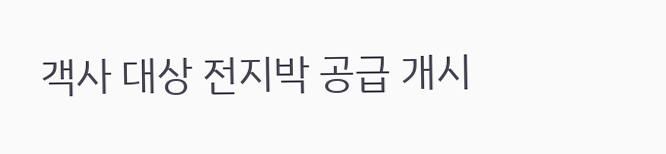객사 대상 전지박 공급 개시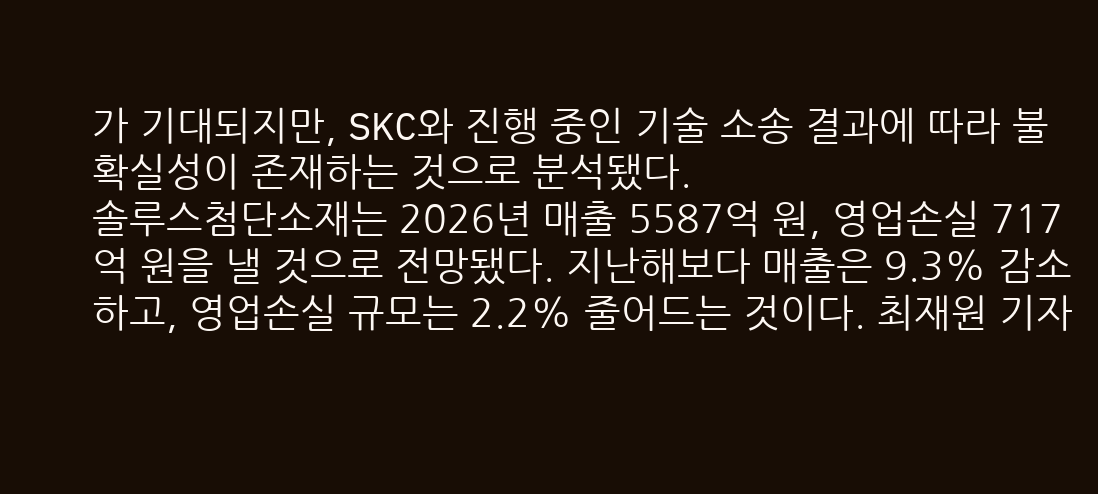가 기대되지만, SKC와 진행 중인 기술 소송 결과에 따라 불확실성이 존재하는 것으로 분석됐다.
솔루스첨단소재는 2026년 매출 5587억 원, 영업손실 717억 원을 낼 것으로 전망됐다. 지난해보다 매출은 9.3% 감소하고, 영업손실 규모는 2.2% 줄어드는 것이다. 최재원 기자